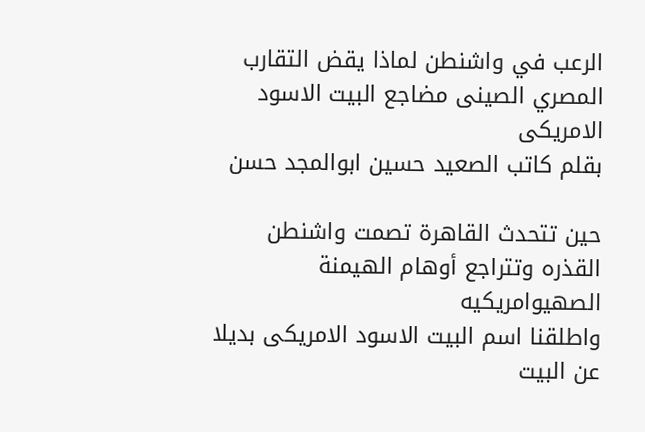الرعب في واشنطن لماذا يقض التقارب المصري الصينى مضاجع البيت الاسود الامريكى
بقلم كاتب الصعيد حسين ابوالمجد حسن

حين تتحدث القاهرة تصمت واشنطن القذره وتتراجع أوهام الهيمنة الصهيوامريكيه
واطلقنا اسم البيت الاسود الامريكى بديلا عن البيت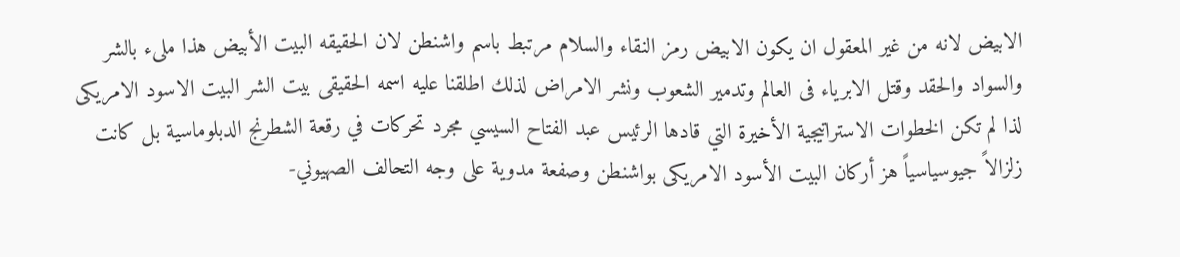الابيض لانه من غير المعقول ان يكون الابيض رمز النقاء والسلام مرتبط باسم واشنطن لان الحقيقه البيت الأبيض هذا ملىء بالشر والسواد والحقد وقتل الابرياء فى العالم وتدمير الشعوب ونشر الامراض لذلك اطلقنا عليه اسمه الحقيقى بيت الشر البيت الاسود الامريكى
لذا لم تكن الخطوات الاستراتيجية الأخيرة التي قادها الرئيس عبد الفتاح السيسي مجرد تحركات في رقعة الشطرنج الدبلوماسية بل كانت زلزالاً جيوسياسياً هز أركان البيت الأسود الامريكى بواشنطن وصفعة مدوية على وجه التحالف الصهيوني-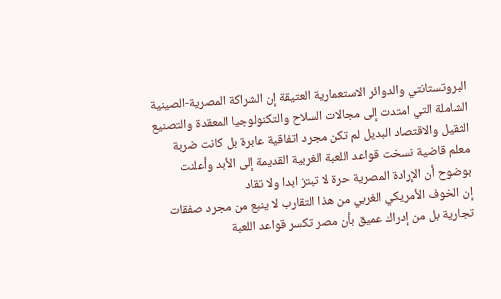البروتستانتي والدوائر الاستعمارية العتيقة إن الشراكة المصرية-الصينية الشاملة التي امتدت إلى مجالات السلاح والتكنولوجيا المعقدة والتصنيع الثقيل والاقتصاد البديل لم تكن مجرد اتفاقية عابرة بل كانت ضربة معلم قاضية نسخت قواعد اللعبة الغربية القديمة إلى الأبد وأعلنت بوضوح أن الإرادة المصرية حرة لا تبتز ابدا ولا تقاد
إن الخوف الأمريكي الغربي من هذا التقارب لا ينبع من مجرد صفقات تجارية بل من إدراك عميق بأن مصر تكسر قواعد اللعبة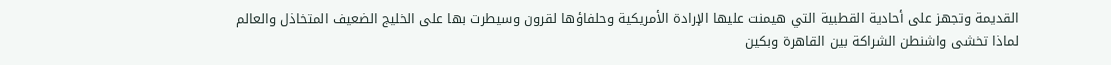القديمة وتجهز على أحادية القطبية التي هيمنت عليها الإرادة الأمريكية وحلفاؤها لقرون وسيطرت بها على الخليج الضعيف المتخاذل والعالم
لماذا تخشى واشنطن الشراكة بين القاهرة وبكين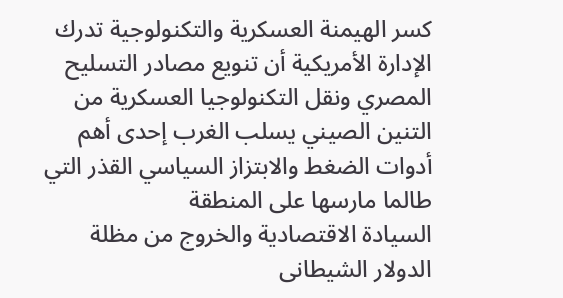كسر الهيمنة العسكرية والتكنولوجية تدرك الإدارة الأمريكية أن تنويع مصادر التسليح المصري ونقل التكنولوجيا العسكرية من التنين الصيني يسلب الغرب إحدى أهم أدوات الضغط والابتزاز السياسي القذر التي طالما مارسها على المنطقة
السيادة الاقتصادية والخروج من مظلة الدولار الشيطانى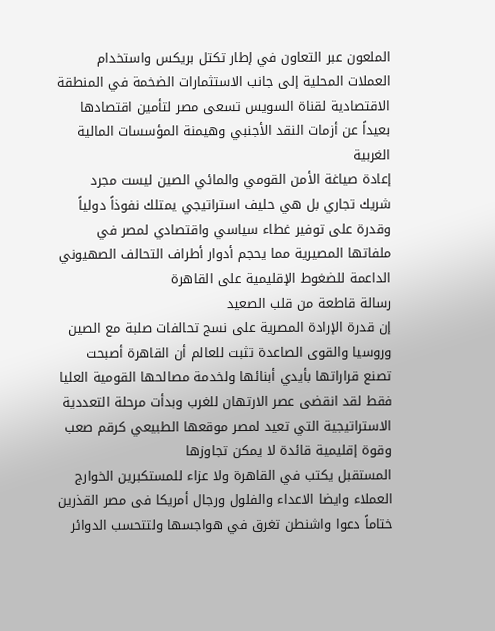الملعون عبر التعاون في إطار تكتل بريكس واستخدام العملات المحلية إلى جانب الاستثمارات الضخمة في المنطقة الاقتصادية لقناة السويس تسعى مصر لتأمين اقتصادها بعيداً عن أزمات النقد الأجنبي وهيمنة المؤسسات المالية الغربية
إعادة صياغة الأمن القومي والمائي الصين ليست مجرد شريك تجاري بل هي حليف استراتيجي يمتلك نفوذاً دولياً وقدرة على توفير غطاء سياسي واقتصادي لمصر في ملفاتها المصيرية مما يحجم أدوار أطراف التحالف الصهيوني الداعمة للضغوط الإقليمية على القاهرة
رسالة قاطعة من قلب الصعيد
إن قدرة الإرادة المصرية على نسج تحالفات صلبة مع الصين وروسيا والقوى الصاعدة تثبت للعالم أن القاهرة أصبحت تصنع قراراتها بأيدي أبنائها ولخدمة مصالحها القومية العليا فقط لقد انقضى عصر الارتهان للغرب وبدأت مرحلة التعددية الاستراتيجية التي تعيد لمصر موقعها الطبيعي كرقم صعب وقوة إقليمية قائدة لا يمكن تجاوزها
المستقبل يكتب في القاهرة ولا عزاء للمستكبرين الخوارج العملاء وايضا الاعداء والفلول ورجال أمريكا فى مصر القذرين
ختاماً دعوا واشنطن تغرق في هواجسها ولتتحسب الدوائر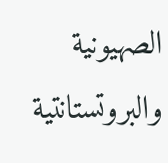الصهيونية والبروتستانتية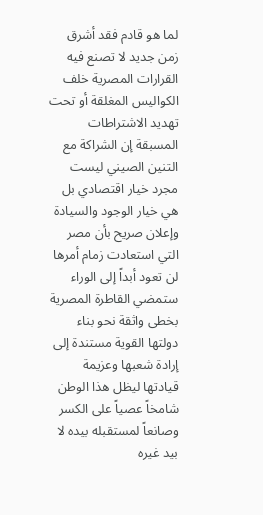لما هو قادم فقد أشرق زمن جديد لا تصنع فيه القرارات المصرية خلف الكواليس المغلقة أو تحت تهديد الاشتراطات المسبقة إن الشراكة مع التنين الصيني ليست مجرد خيار اقتصادي بل هي خيار الوجود والسيادة وإعلان صريح بأن مصر التي استعادت زمام أمرها لن تعود أبداً إلى الوراء ستمضي القاطرة المصرية بخطى واثقة نحو بناء دولتها القوية مستندة إلى إرادة شعبها وعزيمة قيادتها ليظل هذا الوطن شامخاً عصياً على الكسر وصانعاً لمستقبله بيده لا بيد غيره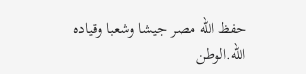حفظ الله مصر جيشا وشعبا وقياده
الله.الوطن